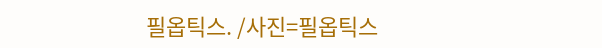필옵틱스. /사진=필옵틱스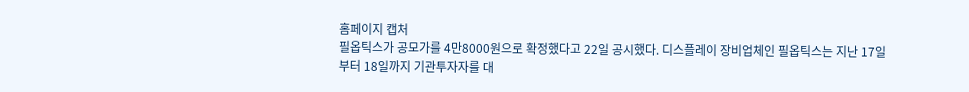홈페이지 캡처
필옵틱스가 공모가를 4만8000원으로 확정했다고 22일 공시했다. 디스플레이 장비업체인 필옵틱스는 지난 17일부터 18일까지 기관투자자를 대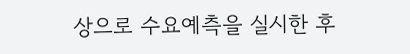상으로 수요예측을 실시한 후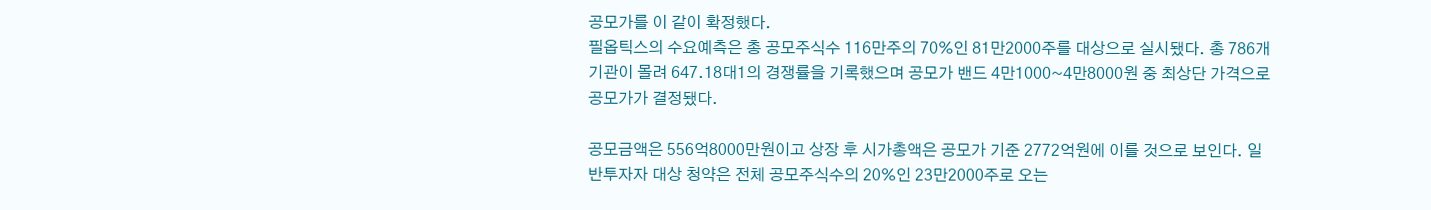공모가를 이 같이 확정했다.
필옵틱스의 수요예측은 총 공모주식수 116만주의 70%인 81만2000주를 대상으로 실시됐다. 총 786개 기관이 몰려 647.18대1의 경쟁률을 기록했으며 공모가 밴드 4만1000~4만8000원 중 최상단 가격으로 공모가가 결정됐다.

공모금액은 556억8000만원이고 상장 후 시가총액은 공모가 기준 2772억원에 이를 것으로 보인다. 일반투자자 대상 청약은 전체 공모주식수의 20%인 23만2000주로 오는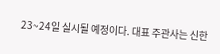23~24일 실시될 예정이다. 대표 주관사는 신한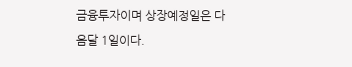금융투자이며 상장예정일은 다음달 1일이다.